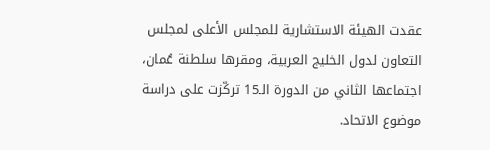عقدت الهيئة الاستشارية للمجلس الأعلى لمجلس التعاون لدول الخليج العربية، ومقرها سلطنة عُمان، اجتماعها الثاني من الدورة الـ15 تركّزت على دراسة موضوع الاتحاد.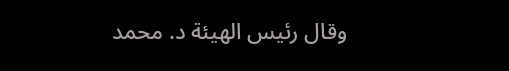وقال رئيس الهيئة د. محمد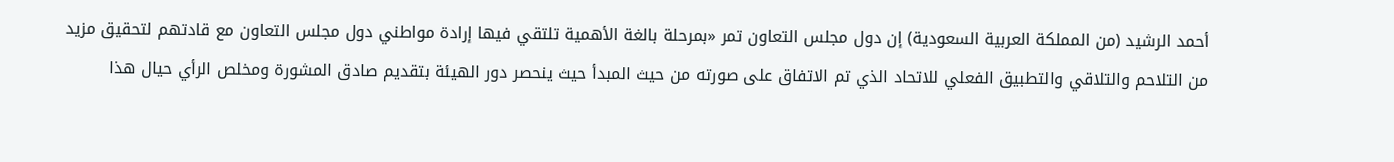أحمد الرشيد (من المملكة العربية السعودية) إن دول مجلس التعاون تمر «بمرحلة بالغة الأهمية تلتقي فيها إرادة مواطني دول مجلس التعاون مع قادتهم لتحقيق مزيد من التلاحم والتلاقي والتطبيق الفعلي للاتحاد الذي تم الاتفاق على صورته من حيث المبدأ حيث ينحصر دور الهيئة بتقديم صادق المشورة ومخلص الرأي حيال هذا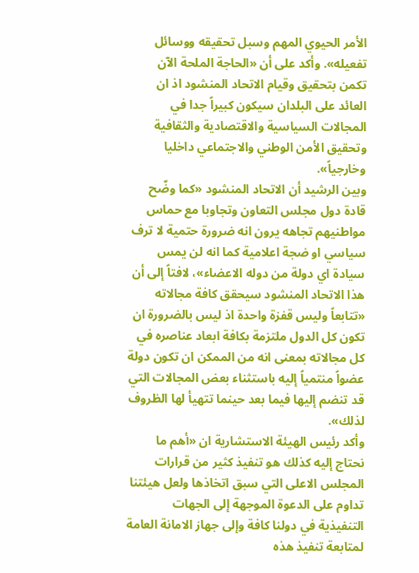الأمر الحيوي المهم وسبل تحقيقه ووسائل تفعيله». وأكد على أن «الحاجة الملحة الآن تكمن بتحقيق وقيام الاتحاد المنشود اذ ان العائد على البلدان سيكون كبيراً جدا في المجالات السياسية والاقتصادية والثقافية وتحقيق الأمن الوطني والاجتماعي داخليا وخارجياً».
وبين الرشيد أن الاتحاد المنشود «كما وضّح قادة دول مجلس التعاون وتجاوبا مع حماس مواطنيهم تجاهه يرون انه ضرورة حتمية لا ترف سياسي او ضجة اعلامية كما انه لن يمس سيادة اي دولة من دوله الاعضاء»، لافتاً إلى أن هذا الاتحاد المنشود سيحقق كافة مجالاته «تتابعاً وليس قفزة واحدة اذ ليس بالضرورة ان تكون كل الدول ملتزمة بكافة ابعاد عناصره في كل مجالاته بمعنى انه من الممكن ان تكون دولة عضواً منتمياً إليه باستثناء بعض المجالات التي قد تنضم إليها فيما بعد حينما تتهيأ لها الظروف لذلك».
وأكد رئيس الهيئة الاستشارية ان «أهم ما نحتاج إليه كذلك هو تنفيذ كثير من قرارات المجلس الاعلى التي سبق اتخاذها ولعل هيئتنا تداوم على الدعوة الموجهة إلى الجهات التنفيذية في دولنا كافة وإلى جهاز الامانة العامة لمتابعة تنفيذ هذه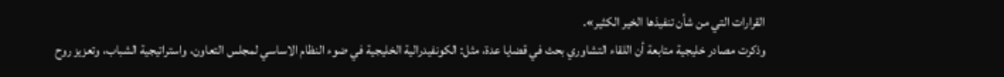القرارات التي من شأن تنفيذها الخير الكثير».
وذكرت مصادر خليجية متابعة أن اللقاء التشاوري بحث في قضايا عدة، مثل: الكونفيدرالية الخليجية في ضوء النظام الاساسي لمجلس التعاون، واستراتيجية الشباب، وتعزيز روح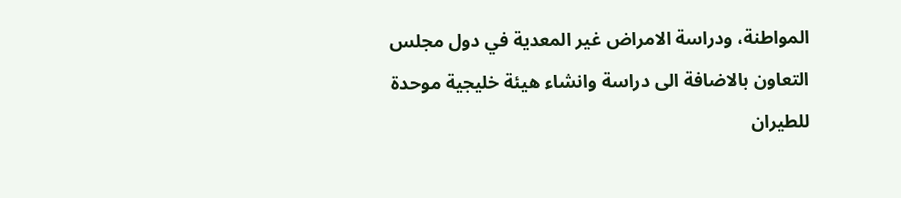المواطنة، ودراسة الامراض غير المعدية في دول مجلس التعاون بالاضافة الى دراسة وانشاء هيئة خليجية موحدة للطيران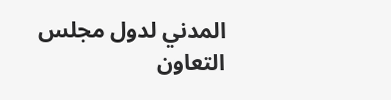المدني لدول مجلس التعاون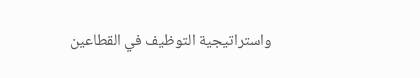واستراتيجية التوظيف في القطاعين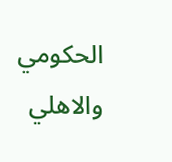الحكومي والاهلي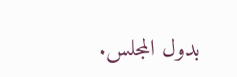بدول المجلس.